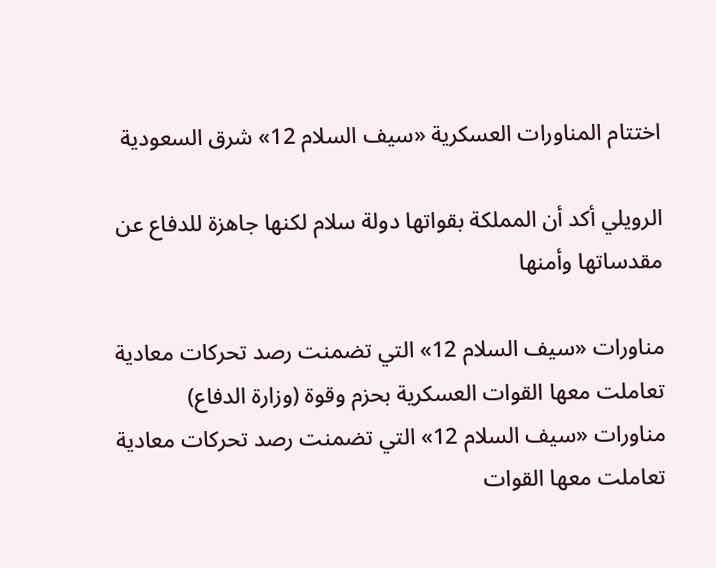اختتام المناورات العسكرية «سيف السلام 12» شرق السعودية

الرويلي أكد أن المملكة بقواتها دولة سلام لكنها جاهزة للدفاع عن مقدساتها وأمنها

مناورات «سيف السلام 12» التي تضمنت رصد تحركات معادية تعاملت معها القوات العسكرية بحزم وقوة (وزارة الدفاع)
مناورات «سيف السلام 12» التي تضمنت رصد تحركات معادية تعاملت معها القوات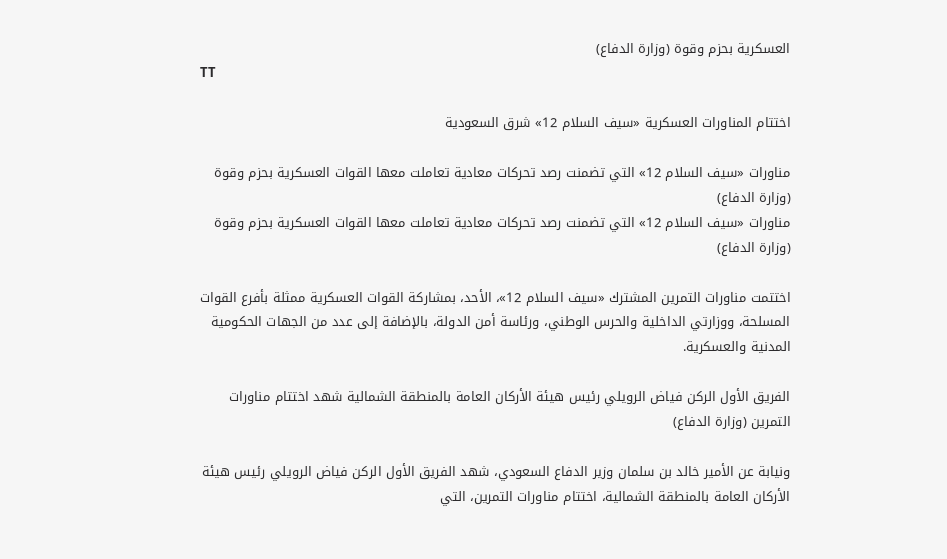العسكرية بحزم وقوة (وزارة الدفاع)
TT

اختتام المناورات العسكرية «سيف السلام 12» شرق السعودية

مناورات «سيف السلام 12» التي تضمنت رصد تحركات معادية تعاملت معها القوات العسكرية بحزم وقوة (وزارة الدفاع)
مناورات «سيف السلام 12» التي تضمنت رصد تحركات معادية تعاملت معها القوات العسكرية بحزم وقوة (وزارة الدفاع)

اختتمت مناورات التمرين المشترك «سيف السلام 12»، الأحد، بمشاركة القوات العسكرية ممثلة بأفرع القوات المسلحة، ووزارتي الداخلية والحرس الوطني، ورئاسة أمن الدولة، بالإضافة إلى عدد من الجهات الحكومية المدنية والعسكرية.

الفريق الأول الركن فياض الرويلي رئيس هيئة الأركان العامة بالمنطقة الشمالية شهد اختتام مناورات التمرين (وزارة الدفاع)

ونيابة عن الأمير خالد بن سلمان وزير الدفاع السعودي، شهد الفريق الأول الركن فياض الرويلي رئيس هيئة الأركان العامة بالمنطقة الشمالية، اختتام مناورات التمرين، التي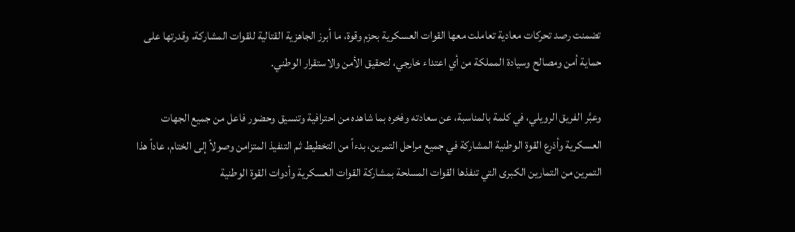تضمنت رصد تحركات معادية تعاملت معها القوات العسكرية بحزم وقوة، ما أبرز الجاهزية القتالية للقوات المشاركة، وقدرتها على حماية أمن ومصالح وسيادة المملكة من أي اعتداء خارجي، لتحقيق الأمن والاستقرار الوطني.

وعبَّر الفريق الرويلي، في كلمة بالمناسبة، عن سعادته وفخره بما شاهده من احترافية وتنسيق وحضور فاعل من جميع الجهات العسكرية وأذرع القوة الوطنية المشاركة في جميع مراحل التمرين، بدءاً من التخطيط ثم التنفيذ المتزامن وصولاً إلى الختام، عاداً هذا التمرين من التمارين الكبرى التي تنفذها القوات المسلحة بمشاركة القوات العسكرية وأدوات القوة الوطنية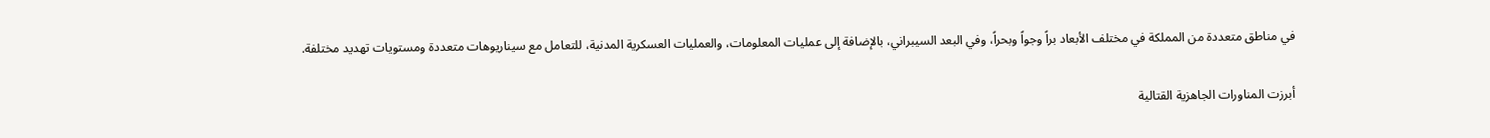في مناطق متعددة من المملكة في مختلف الأبعاد براً وجواً وبحراً، وفي البعد السيبراني، بالإضافة إلى عمليات المعلومات، والعمليات العسكرية المدنية، للتعامل مع سيناريوهات متعددة ومستويات تهديد مختلفة.

أبرزت المناورات الجاهزية القتالية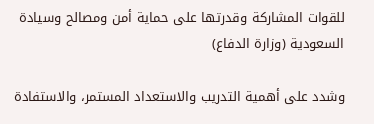للقوات المشاركة وقدرتها على حماية أمن ومصالح وسيادة السعودية (وزارة الدفاع)

وشدد على أهمية التدريب والاستعداد المستمر، والاستفادة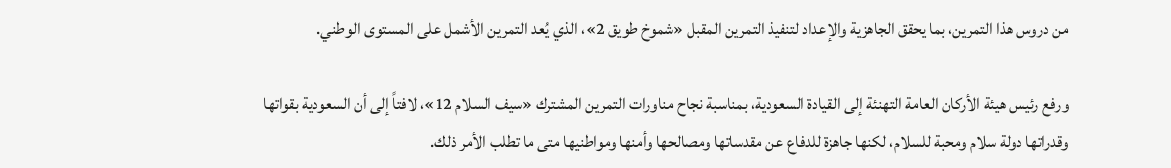من دروس هذا التمرين، بما يحقق الجاهزية والإعداد لتنفيذ التمرين المقبل «شموخ طويق 2»، الذي يُعد التمرين الأشمل على المستوى الوطني.

ورفع رئيس هيئة الأركان العامة التهنئة إلى القيادة السعودية، بمناسبة نجاح مناورات التمرين المشترك «سيف السلام 12»، لافتاً إلى أن السعودية بقواتها وقدراتها دولة سلام ومحبة للسلام، لكنها جاهزة للدفاع عن مقدساتها ومصالحها وأمنها ومواطنيها متى ما تطلب الأمر ذلك.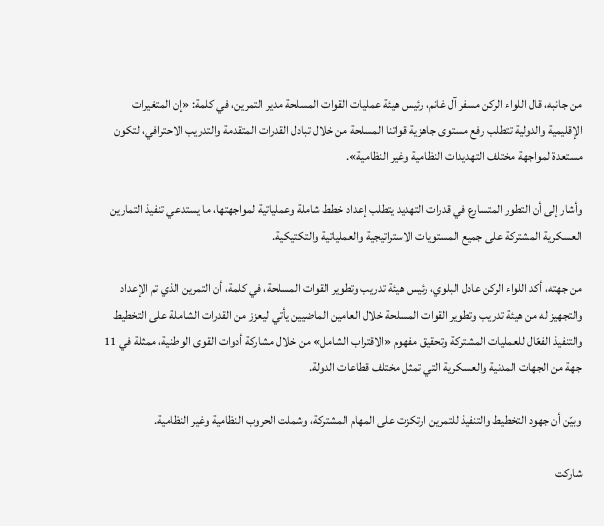من جانبه، قال اللواء الركن مسفر آل غانم، رئيس هيئة عمليات القوات المسلحة مدير التمرين، في كلمة: «إن المتغيرات الإقليمية والدولية تتطلب رفع مستوى جاهزية قواتنا المسلحة من خلال تبادل القدرات المتقدمة والتدريب الاحترافي، لتكون مستعدة لمواجهة مختلف التهديدات النظامية وغير النظامية».

وأشار إلى أن التطور المتسارع في قدرات التهديد يتطلب إعداد خطط شاملة وعملياتية لمواجهتها، ما يستدعي تنفيذ التمارين العسكرية المشتركة على جميع المستويات الاستراتيجية والعملياتية والتكتيكية.

من جهته، أكد اللواء الركن عادل البلوي، رئيس هيئة تدريب وتطوير القوات المسلحة، في كلمة، أن التمرين الذي تم الإعداد والتجهيز له من هيئة تدريب وتطوير القوات المسلحة خلال العامين الماضيين يأتي ليعزز من القدرات الشاملة على التخطيط والتنفيذ الفعّال للعمليات المشتركة وتحقيق مفهوم «الاقتراب الشامل» من خلال مشاركة أدوات القوى الوطنية، ممثلة في 11 جهة من الجهات المدنية والعسكرية التي تمثل مختلف قطاعات الدولة.

وبيّن أن جهود التخطيط والتنفيذ للتمرين ارتكزت على المهام المشتركة، وشملت الحروب النظامية وغير النظامية.

شاركت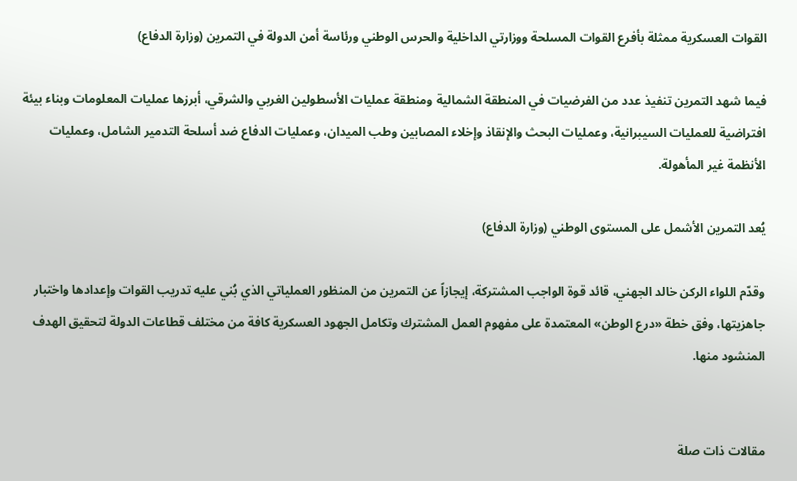القوات العسكرية ممثلة بأفرع القوات المسلحة ووزارتي الداخلية والحرس الوطني ورئاسة أمن الدولة في التمرين (وزارة الدفاع)

فيما شهد التمرين تنفيذ عدد من الفرضيات في المنطقة الشمالية ومنطقة عمليات الأسطولين الغربي والشرقي، أبرزها عمليات المعلومات وبناء بيئة افتراضية للعمليات السيبرانية، وعمليات البحث والإنقاذ وإخلاء المصابين وطب الميدان، وعمليات الدفاع ضد أسلحة التدمير الشامل، وعمليات الأنظمة غير المأهولة.

يُعد التمرين الأشمل على المستوى الوطني (وزارة الدفاع)

وقدّم اللواء الركن خالد الجهني، قائد قوة الواجب المشتركة، إيجازاً عن التمرين من المنظور العملياتي الذي بُني عليه تدريب القوات وإعدادها واختبار جاهزيتها، وفق خطة «درع الوطن» المعتمدة على مفهوم العمل المشترك وتكامل الجهود العسكرية كافة من مختلف قطاعات الدولة لتحقيق الهدف المنشود منها.


مقالات ذات صلة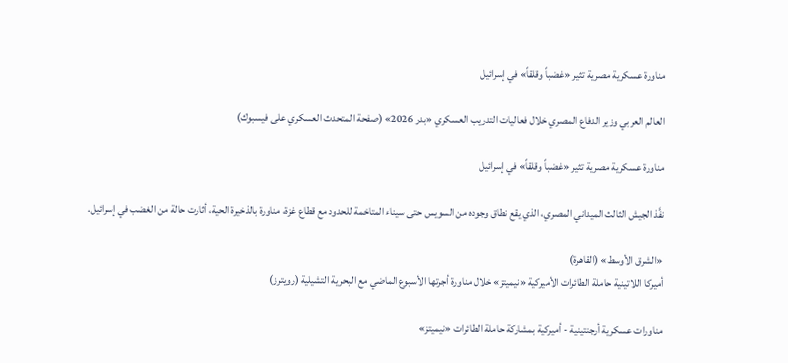مناورة عسكرية مصرية تثير «غضباً وقلقاً» في إسرائيل

العالم العربي وزير الدفاع المصري خلال فعاليات التدريب العسكري «بدر 2026» (صفحة المتحدث العسكري على فيسبوك)

مناورة عسكرية مصرية تثير «غضباً وقلقاً» في إسرائيل

نفَّذ الجيش الثالث الميداني المصري، الذي يقع نطاق وجوده من السويس حتى سيناء المتاخمة للحدود مع قطاع غزة، مناورة بالذخيرة الحية، أثارت حالة من الغضب في إسرائيل.

«الشرق الأوسط» (القاهرة)
أميركا اللاتينية حاملة الطائرات الأميركية «نيميتز» خلال مناورة أجرتها الأسبوع الماضي مع البحرية التشيلية (رويترز)

مناورات عسكرية أرجنتينية - أميركية بمشاركة حاملة الطائرات «نيميتز»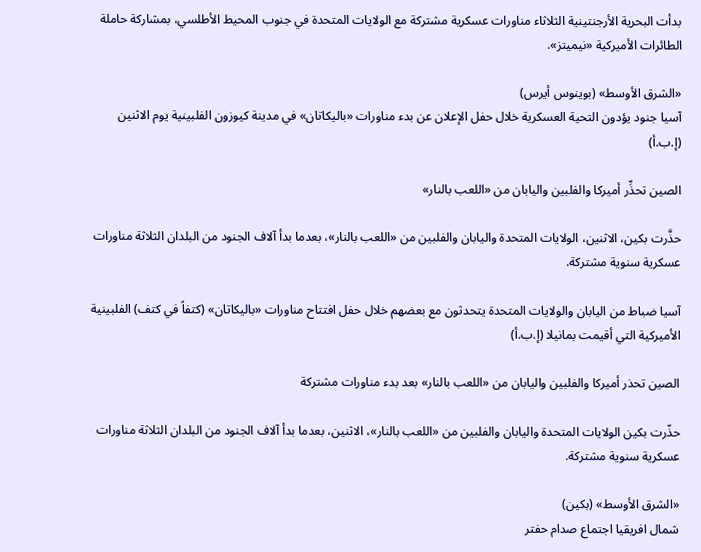بدأت البحرية الأرجنتينية الثلاثاء مناورات عسكرية مشتركة مع الولايات المتحدة في جنوب المحيط الأطلسي، بمشاركة حاملة الطائرات الأميركية «نيميتز».

«الشرق الأوسط» (بوينوس أيرس)
آسيا جنود يؤدون التحية العسكرية خلال حفل الإعلان عن بدء مناورات «باليكاتان» في مدينة كيوزون الفلبينية يوم الاثنين (إ.ب.أ)

الصين تحذِّر أميركا والفلبين واليابان من «اللعب بالنار»

حذَّرت بكين، الاثنين، الولايات المتحدة واليابان والفلبين من «اللعب بالنار»، بعدما بدأ آلاف الجنود من البلدان الثلاثة مناورات عسكرية سنوية مشتركة.

آسيا ضباط من اليابان والولايات المتحدة يتحدثون مع بعضهم خلال حفل افتتاح مناورات «باليكاتان» (كتفاً في كتف) الفلبينية الأميركية التي أقيمت بمانيلا (إ.ب.أ)

الصين تحذر أميركا والفلبين واليابان من «اللعب بالنار» بعد بدء مناورات مشتركة

حذّرت بكين الولايات المتحدة واليابان والفلبين من «اللعب بالنار»، الاثنين، بعدما بدأ آلاف الجنود من البلدان الثلاثة مناورات عسكرية سنوية مشتركة.

«الشرق الأوسط» (بكين)
شمال افريقيا اجتماع صدام حفتر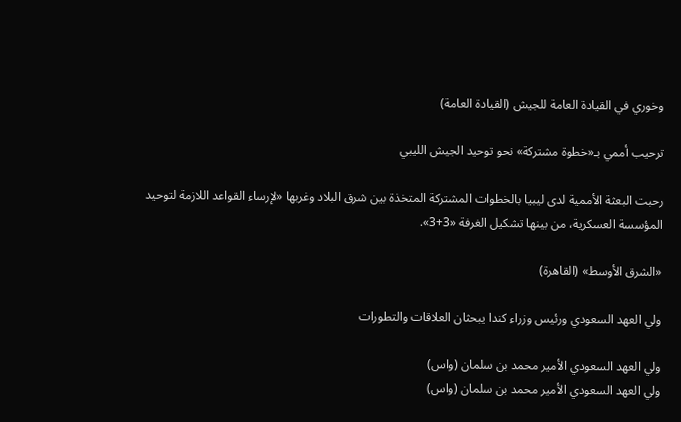وخوري في القيادة العامة للجيش (القيادة العامة)

ترحيب أممي بـ«خطوة مشتركة» نحو توحيد الجيش الليبي

رحبت البعثة الأممية لدى ليبيا بالخطوات المشتركة المتخذة بين شرق البلاد وغربها «لإرساء القواعد اللازمة لتوحيد المؤسسة العسكرية، من بينها تشكيل الغرفة «3+3».

«الشرق الأوسط» (القاهرة)

ولي العهد السعودي ورئيس وزراء كندا يبحثان العلاقات والتطورات

ولي العهد السعودي الأمير محمد بن سلمان (واس)
ولي العهد السعودي الأمير محمد بن سلمان (واس)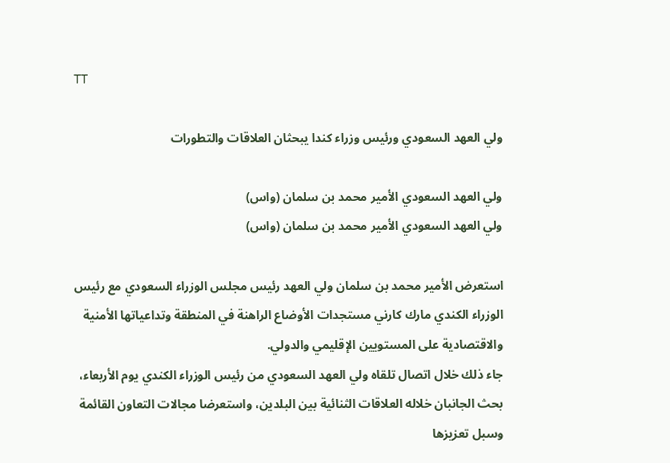TT

ولي العهد السعودي ورئيس وزراء كندا يبحثان العلاقات والتطورات

ولي العهد السعودي الأمير محمد بن سلمان (واس)
ولي العهد السعودي الأمير محمد بن سلمان (واس)

استعرض الأمير محمد بن سلمان ولي العهد رئيس مجلس الوزراء السعودي مع رئيس الوزراء الكندي مارك كارني مستجدات الأوضاع الراهنة في المنطقة وتداعياتها الأمنية والاقتصادية على المستويين الإقليمي والدولي.
جاء ذلك خلال اتصال تلقاه ولي العهد السعودي من رئيس الوزراء الكندي يوم الأربعاء، بحث الجانبان خلاله العلاقات الثنائية بين البلدين، واستعرضا مجالات التعاون القائمة وسبل تعزيزها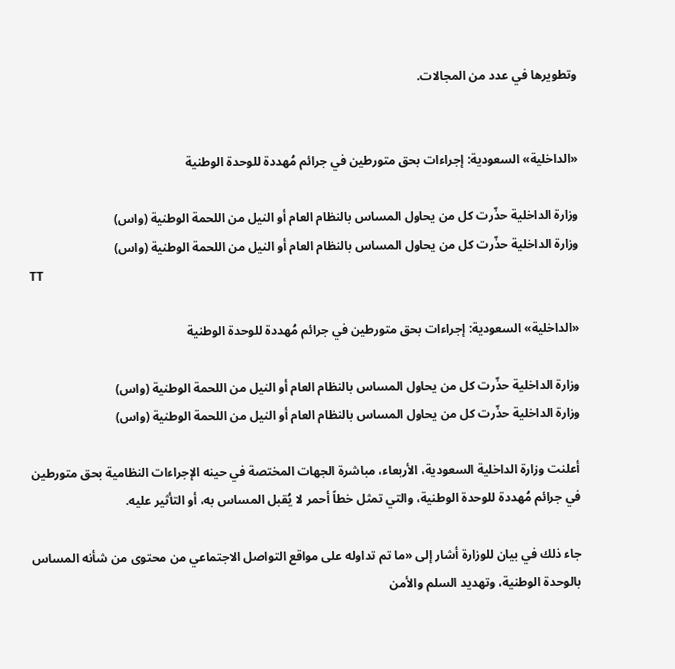وتطويرها في عدد من المجالات.


«الداخلية» السعودية: إجراءات بحق متورطين في جرائم مُهددة للوحدة الوطنية

وزارة الداخلية حذّرت كل من يحاول المساس بالنظام العام أو النيل من اللحمة الوطنية (واس)
وزارة الداخلية حذّرت كل من يحاول المساس بالنظام العام أو النيل من اللحمة الوطنية (واس)
TT

«الداخلية» السعودية: إجراءات بحق متورطين في جرائم مُهددة للوحدة الوطنية

وزارة الداخلية حذّرت كل من يحاول المساس بالنظام العام أو النيل من اللحمة الوطنية (واس)
وزارة الداخلية حذّرت كل من يحاول المساس بالنظام العام أو النيل من اللحمة الوطنية (واس)

أعلنت وزارة الداخلية السعودية، الأربعاء، مباشرة الجهات المختصة في حينه الإجراءات النظامية بحق متورطين في جرائم مُهددة للوحدة الوطنية، والتي تمثل خطاً أحمر لا يُقبل المساس به، أو التأثير عليه.

جاء ذلك في بيان للوزارة أشار إلى «ما تم تداوله على مواقع التواصل الاجتماعي من محتوى من شأنه المساس بالوحدة الوطنية، وتهديد السلم والأمن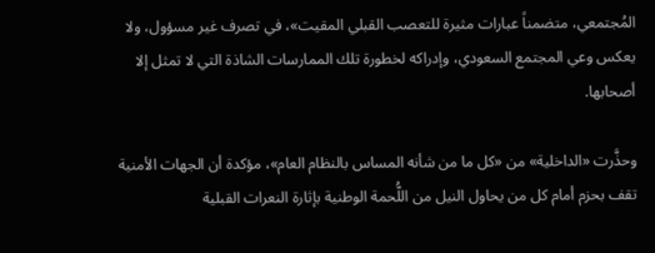المُجتمعي، متضمناً عبارات مثيرة للتعصب القبلي المقيت»، في تصرف غير مسؤول، ولا يعكس وعي المجتمع السعودي، وإدراكه لخطورة تلك الممارسات الشاذة التي لا تمثل إلا أصحابها.

وحذَّرت «الداخلية» من «كل ما من شأنه المساس بالنظام العام»، مؤكدة أن الجهات الأمنية تقف بحزم أمام كل من يحاول النيل من اللُّحمة الوطنية بإثارة النعرات القبلية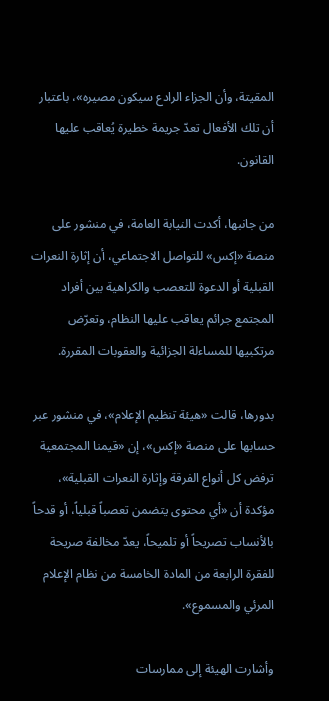المقيتة، وأن الجزاء الرادع سيكون مصيره»، باعتبار أن تلك الأفعال تعدّ جريمة خطيرة يُعاقب عليها القانون.

من جانبها، أكدت النيابة العامة، في منشور على منصة «إكس» للتواصل الاجتماعي، أن إثارة النعرات القبلية أو الدعوة للتعصب والكراهية بين أفراد المجتمع جرائم يعاقب عليها النظام، وتعرّض مرتكبيها للمساءلة الجزائية والعقوبات المقررة.

بدورها، قالت «هيئة تنظيم الإعلام»، في منشور عبر حسابها على منصة «إكس»، إن «قيمنا المجتمعية ترفض كل أنواع الفرقة وإثارة النعرات القبلية»، مؤكدة أن «أي محتوى يتضمن تعصباً قبلياً، أو قدحاً بالأنساب تصريحاً أو تلميحاً، يعدّ مخالفة صريحة للفقرة الرابعة من المادة الخامسة من نظام الإعلام المرئي والمسموع».

وأشارت الهيئة إلى ممارسات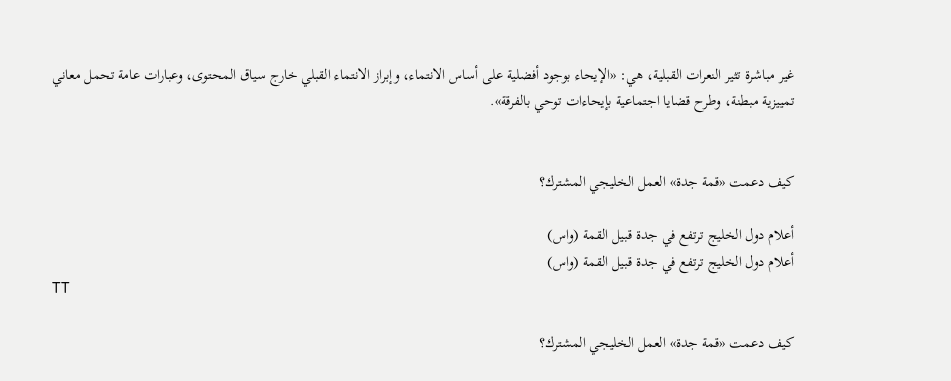غير مباشرة تثير النعرات القبلية، هي: «الإيحاء بوجود أفضلية على أساس الانتماء، وإبراز الانتماء القبلي خارج سياق المحتوى، وعبارات عامة تحمل معاني تمييزية مبطنة، وطرح قضايا اجتماعية بإيحاءات توحي بالفرقة».


كيف دعمت «قمة جدة» العمل الخليجي المشترك؟

أعلام دول الخليج ترتفع في جدة قبيل القمة (واس)
أعلام دول الخليج ترتفع في جدة قبيل القمة (واس)
TT

كيف دعمت «قمة جدة» العمل الخليجي المشترك؟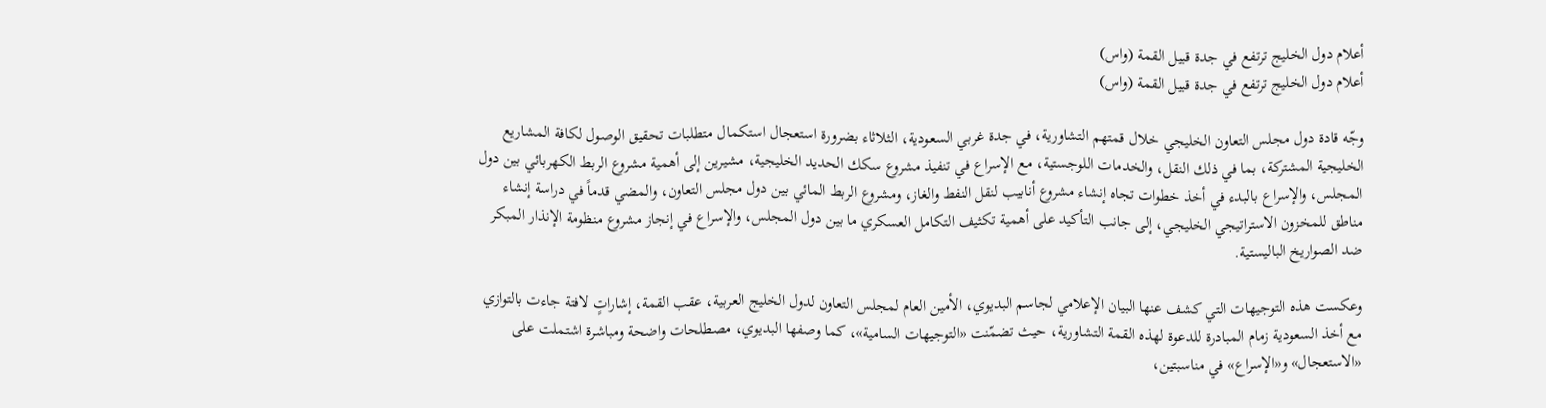أعلام دول الخليج ترتفع في جدة قبيل القمة (واس)
أعلام دول الخليج ترتفع في جدة قبيل القمة (واس)

وجّه قادة دول مجلس التعاون الخليجي خلال قمتهم التشاورية، في جدة غربي السعودية، الثلاثاء بضرورة استعجال استكمال متطلبات تحقيق الوصول لكافة المشاريع الخليجية المشتركة، بما في ذلك النقل، والخدمات اللوجستية، مع الإسراع في تنفيذ مشروع سكك الحديد الخليجية، مشيرين إلى أهمية مشروع الربط الكهربائي بين دول المجلس، والإسراع بالبدء في أخذ خطوات تجاه إنشاء مشروع أنابيب لنقل النفط والغاز، ومشروع الربط المائي بين دول مجلس التعاون، والمضي قدماً في دراسة إنشاء مناطق للمخزون الاستراتيجي الخليجي، إلى جانب التأكيد على أهمية تكثيف التكامل العسكري ما بين دول المجلس، والإسراع في إنجاز مشروع منظومة الإنذار المبكر ضد الصواريخ الباليستية.

وعكست هذه التوجيهات التي كشف عنها البيان الإعلامي لجاسم البديوي، الأمين العام لمجلس التعاون لدول الخليج العربية، عقب القمة، إشاراتٍ لافتة جاءت بالتوازي مع أخذ السعودية زمام المبادرة للدعوة لهذه القمة التشاورية، حيث تضمّنت «التوجيهات السامية»، كما وصفها البديوي، مصطلحات واضحة ومباشرة اشتملت على «الاستعجال» و«الإسراع» في مناسبتين،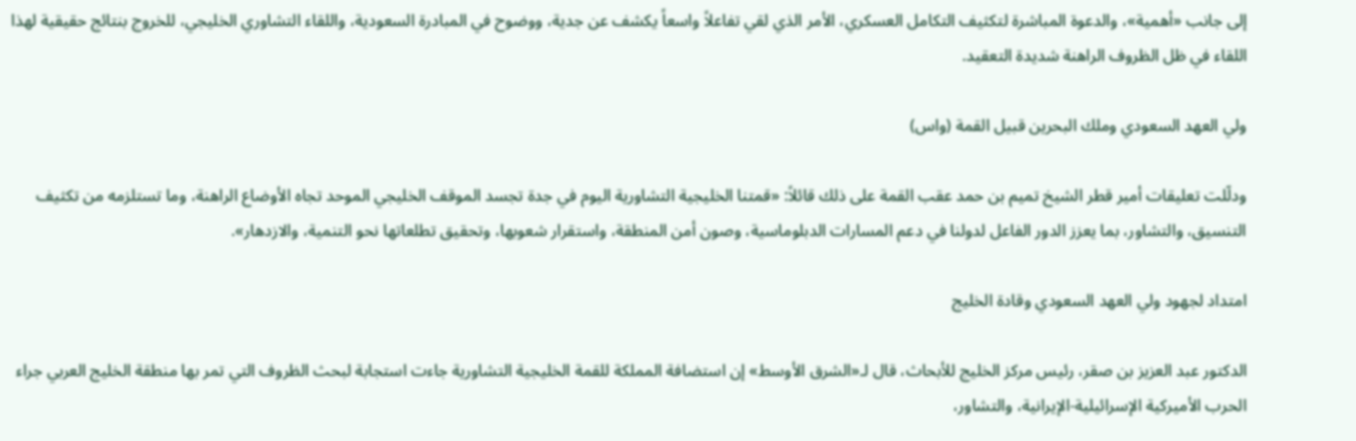إلى جانب «أهمية»، والدعوة المباشرة لتكثيف التكامل العسكري، الأمر الذي لقي تفاعلاً واسعاً يكشف عن جدية، ووضوح في المبادرة السعودية، واللقاء التشاوري الخليجي، للخروج بنتائج حقيقية لهذا اللقاء في ظل الظروف الراهنة شديدة التعقيد.

ولي العهد السعودي وملك البحرين قبيل القمة (واس)

ودلّلت تعليقات أمير قطر الشيخ تميم بن حمد عقب القمة على ذلك قائلاً: «قمتنا الخليجية التشاورية اليوم في جدة تجسد الموقف الخليجي الموحد تجاه الأوضاع الراهنة، وما تستلزمه من تكثيف التنسيق، والتشاور، بما يعزز الدور الفاعل لدولنا في دعم المسارات الدبلوماسية، وصون أمن المنطقة، واستقرار شعوبها، وتحقيق تطلعاتها نحو التنمية، والازدهار».

امتداد لجهود ولي العهد السعودي وقادة الخليج

الدكتور عبد العزيز بن صقر، رئيس مركز الخليج للأبحاث، قال لـ«الشرق الأوسط» إن استضافة المملكة للقمة الخليجية التشاورية جاءت استجابة لبحث الظروف التي تمر بها منطقة الخليج العربي جراء الحرب الأميركية الإسرائيلية-الإيرانية، والتشاور،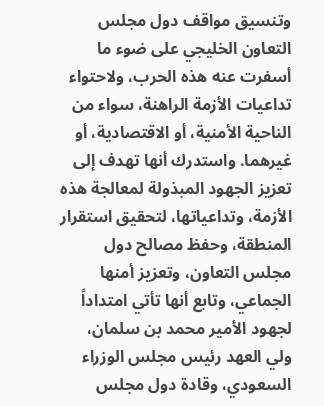وتنسيق مواقف دول مجلس التعاون الخليجي على ضوء ما أسفرت عنه هذه الحرب، ولاحتواء تداعيات الأزمة الراهنة، سواء من الناحية الأمنية، أو الاقتصادية، أو غيرهما. واستدرك أنها تهدف إلى تعزيز الجهود المبذولة لمعالجة هذه الأزمة، وتداعياتها، لتحقيق استقرار المنطقة، وحفظ مصالح دول مجلس التعاون، وتعزيز أمنها الجماعي، وتابع أنها تأتي امتداداً لجهود الأمير محمد بن سلمان، ولي العهد رئيس مجلس الوزراء السعودي، وقادة دول مجلس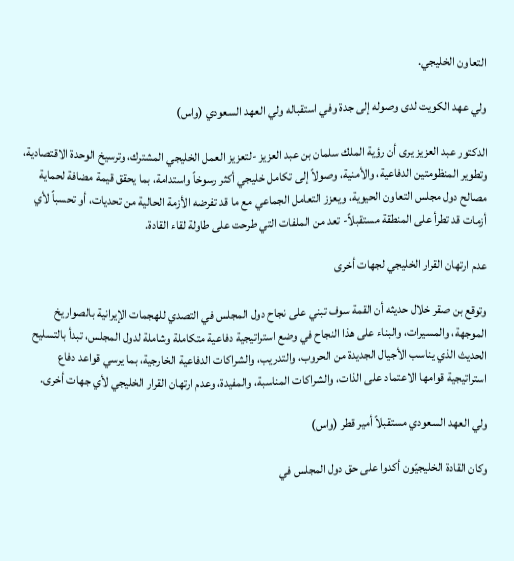التعاون الخليجي.

ولي عهد الكويت لدى وصوله إلى جدة وفي استقباله ولي العهد السعودي (واس)

الدكتور عبد العزيز يرى أن رؤية الملك سلمان بن عبد العزيز -لتعزيز العمل الخليجي المشترك، وترسيخ الوحدة الاقتصادية، وتطوير المنظومتين الدفاعية، والأمنية، وصولاً إلى تكامل خليجي أكثر رسوخاً واستدامة، بما يحقق قيمة مضافة لحماية مصالح دول مجلس التعاون الحيوية، ويعزز التعامل الجماعي مع ما قد تفرضه الأزمة الحالية من تحديات، أو تحسباً لأي أزمات قد تطرأ على المنطقة مستقبلاً- تعد من الملفات التي طرحت على طاولة لقاء القادة.

عدم ارتهان القرار الخليجي لجهات أخرى

وتوقع بن صقر خلال حديثه أن القمة سوف تبني على نجاح دول المجلس في التصدي للهجمات الإيرانية بالصواريخ الموجهة، والمسيرات، والبناء على هذا النجاح في وضع استراتيجية دفاعية متكاملة وشاملة لدول المجلس، تبدأ بالتسليح الحديث الذي يناسب الأجيال الجديدة من الحروب، والتدريب، والشراكات الدفاعية الخارجية، بما يرسي قواعد دفاع استراتيجية قوامها الاعتماد على الذات، والشراكات المناسبة، والمفيدة، وعدم ارتهان القرار الخليجي لأي جهات أخرى.

ولي العهد السعودي مستقبلاً أمير قطر (واس)

وكان القادة الخليجيّون أكدوا على حق دول المجلس في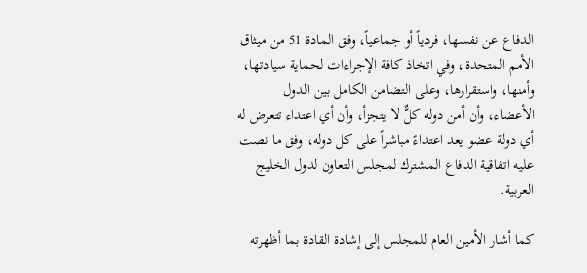الدفاع عن نفسها، فردياً أو جماعياً، وفق المادة 51 من ميثاق الأمم المتحدة، وفي اتخاذ كافة الإجراءات لحماية سيادتها، وأمنها، واستقرارها، وعلى التضامن الكامل بين الدول الأعضاء، وأن أمن دوله كلٌّ لا يتجزأ، وأن أي اعتداء تتعرض له أي دولة عضو يعد اعتداءً مباشراً على كل دوله، وفق ما نصت عليه اتفاقية الدفاع المشترك لمجلس التعاون لدول الخليج العربية.

كما أشار الأمين العام للمجلس إلى إشادة القادة بما أظهرته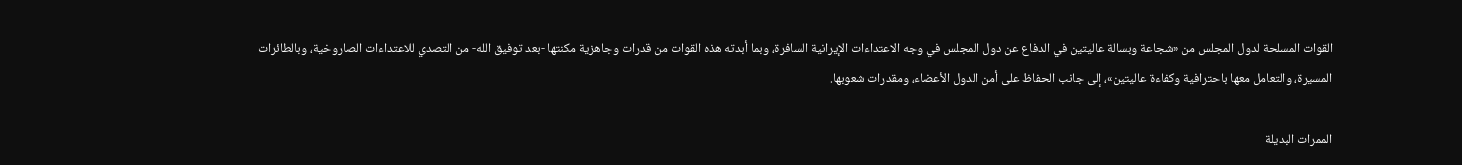القوات المسلحة لدول المجلس من «شجاعة وبسالة عاليتين في الدفاع عن دول المجلس في وجه الاعتداءات الإيرانية السافرة، وبما أبدته هذه القوات من قدرات وجاهزية مكنتها -بعد توفيق الله- من التصدي للاعتداءات الصاروخية، وبالطائرات المسيرة، والتعامل معها باحترافية وكفاءة عاليتين»، إلى جانب الحفاظ على أمن الدول الأعضاء، ومقدرات شعوبها.

الممرات البديلة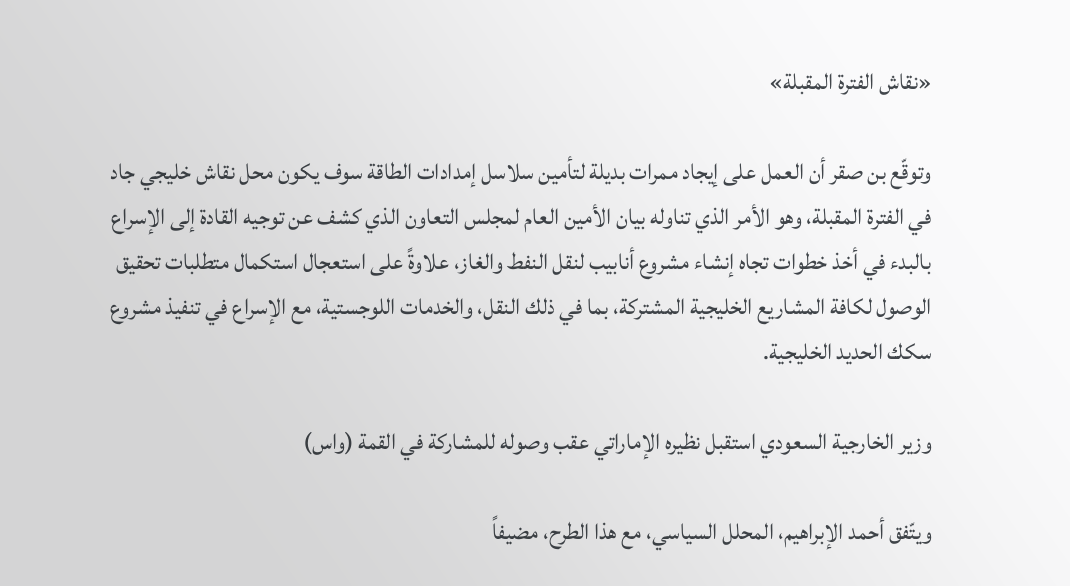«نقاش الفترة المقبلة»

وتوقّع بن صقر أن العمل على إيجاد ممرات بديلة لتأمين سلاسل إمدادات الطاقة سوف يكون محل نقاش خليجي جاد في الفترة المقبلة، وهو الأمر الذي تناوله بيان الأمين العام لمجلس التعاون الذي كشف عن توجيه القادة إلى الإسراع بالبدء في أخذ خطوات تجاه إنشاء مشروع أنابيب لنقل النفط والغاز، علاوةً على استعجال استكمال متطلبات تحقيق الوصول لكافة المشاريع الخليجية المشتركة، بما في ذلك النقل، والخدمات اللوجستية، مع الإسراع في تنفيذ مشروع سكك الحديد الخليجية.

وزير الخارجية السعودي استقبل نظيره الإماراتي عقب وصوله للمشاركة في القمة (واس)

ويتّفق أحمد الإبراهيم، المحلل السياسي، مع هذا الطرح، مضيفاً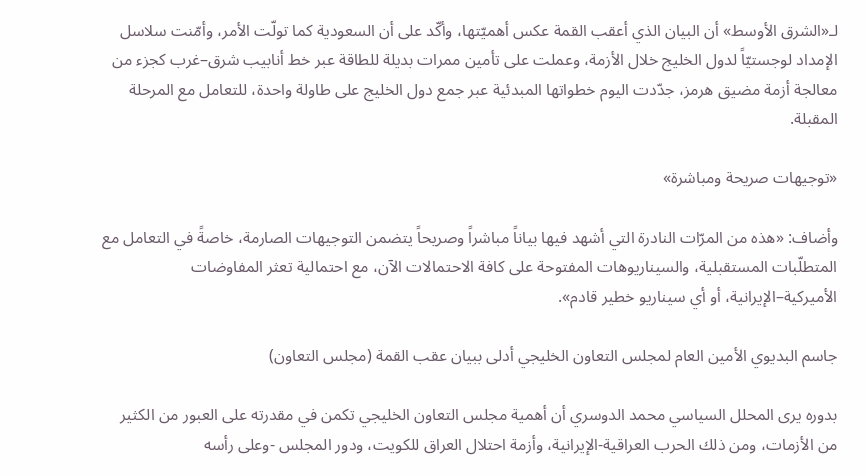لـ«الشرق الأوسط» أن البيان الذي أعقب القمة عكس أهميّتها، وأكّد على أن السعودية كما تولّت الأمر، وأمّنت سلاسل الإمداد لوجستيّاً لدول الخليج خلال الأزمة، وعملت على تأمين ممرات بديلة للطاقة عبر خط أنابيب شرق–غرب كجزء من معالجة أزمة مضيق هرمز، جدّدت اليوم خطواتها المبدئية عبر جمع دول الخليج على طاولة واحدة، للتعامل مع المرحلة المقبلة.

«توجيهات صريحة ومباشرة»

وأضاف: «هذه من المرّات النادرة التي أشهد فيها بياناً مباشراً وصريحاً يتضمن التوجيهات الصارمة، خاصةً في التعامل مع المتطلّبات المستقبلية، والسيناريوهات المفتوحة على كافة الاحتمالات الآن، مع احتمالية تعثر المفاوضات الأميركية–الإيرانية، أو أي سيناريو خطير قادم».

جاسم البديوي الأمين العام لمجلس التعاون الخليجي أدلى ببيان عقب القمة (مجلس التعاون)

بدوره يرى المحلل السياسي محمد الدوسري أن أهمية مجلس التعاون الخليجي تكمن في مقدرته على العبور من الكثير من الأزمات، ومن ذلك الحرب العراقية-الإيرانية، وأزمة احتلال العراق للكويت، ودور المجلس -وعلى رأسه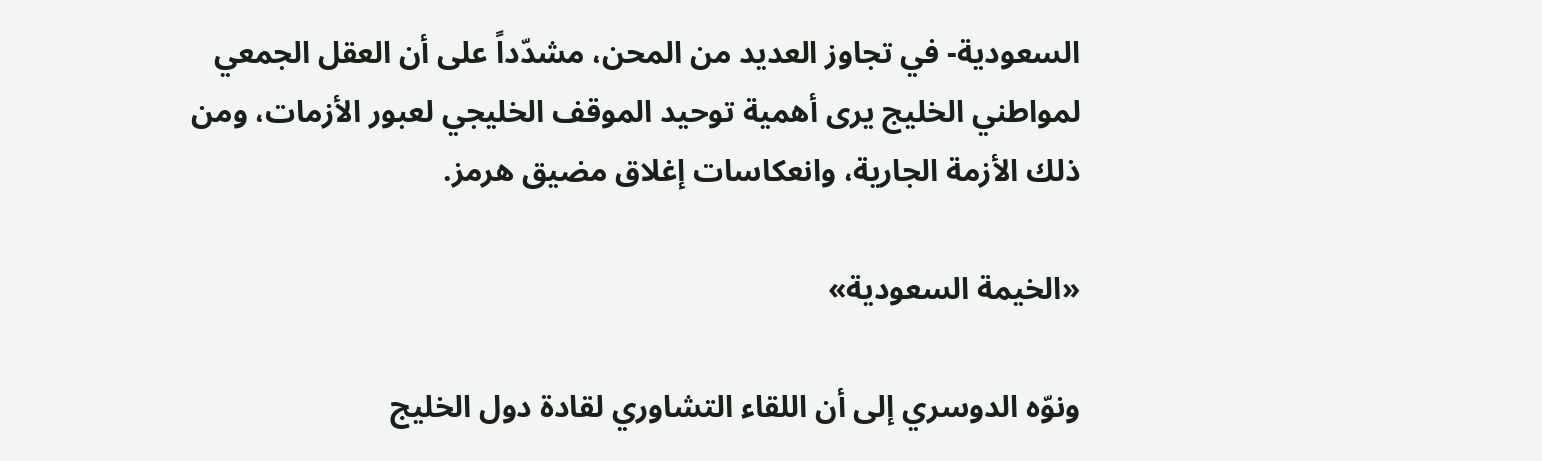السعودية- في تجاوز العديد من المحن، مشدّداً على أن العقل الجمعي لمواطني الخليج يرى أهمية توحيد الموقف الخليجي لعبور الأزمات، ومن ذلك الأزمة الجارية، وانعكاسات إغلاق مضيق هرمز.

«الخيمة السعودية»

ونوّه الدوسري إلى أن اللقاء التشاوري لقادة دول الخليج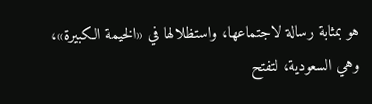هو بمثابة رسالة لاجتماعها، واستظلالها في «الخيمة الكبيرة»، وهي السعودية، لتفتح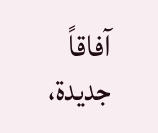آفاقاً جديدة،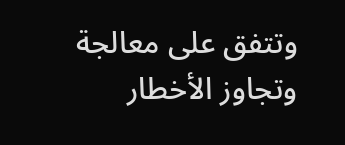وتتفق على معالجة وتجاوز الأخطار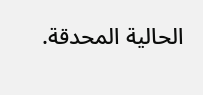الحالية المحدقة.